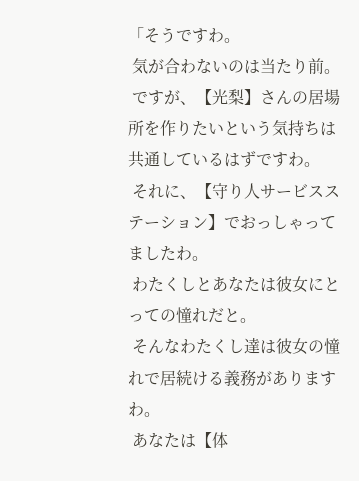「そうですわ。
 気が合わないのは当たり前。
 ですが、【光梨】さんの居場所を作りたいという気持ちは共通しているはずですわ。
 それに、【守り人サービスステーション】でおっしゃってましたわ。
 わたくしとあなたは彼女にとっての憧れだと。
 そんなわたくし達は彼女の憧れで居続ける義務がありますわ。
 あなたは【体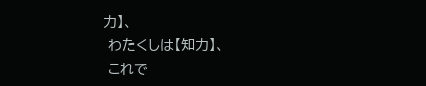力】、
 わたくしは【知力】、
 これで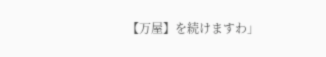【万屋】を続けますわ」